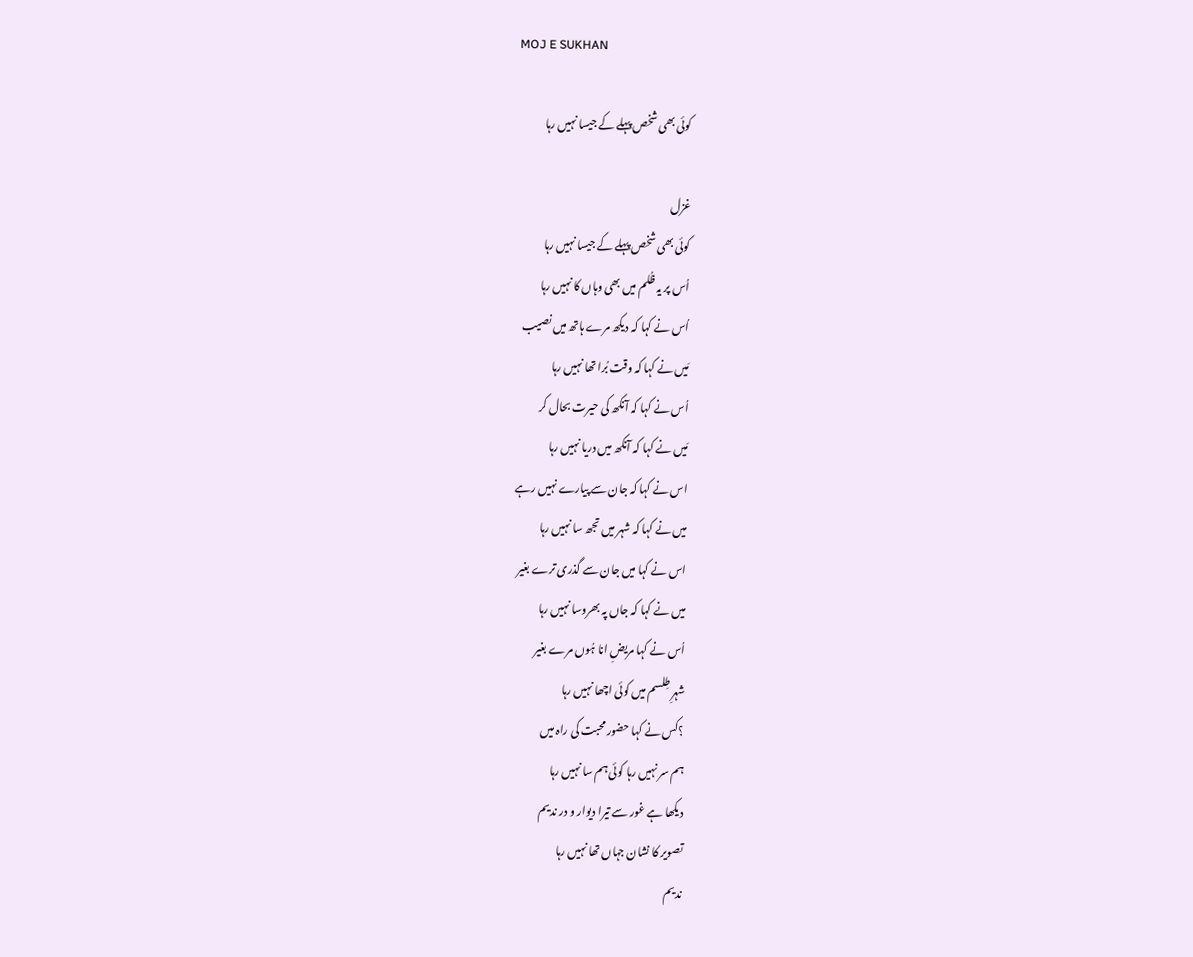MOJ E SUKHAN

کوئی بھی شخص پہلے کے جیسا نہیں رہا

غزل
کوئی بھی شخص پہلے کے جیسا نہیں رہا
اُس پر یہ ظُلم میں بھی وہاں کا نہیں رہا
اُس نے کہا کہ دیکھ مرے ہاتھ میں نصیب
مَیں نے کہا کہ وقت بُرا تھا نہیں رہا
اُس نے کہا کہ آنکھ کی حیرت بحال کر
مَیں نے کہا کہ آنکھ میں دریا نہیں رہا
اس نے کہا کہ جان سے پیارے نہیں رہے
میں نے کہا کہ شہر میں تجھ سا نہیں رہا
اس نے کہا میں جان سے گذری ترے بغیر
میں نے کہا کہ جاں پہ بھروسا نہیں رہا
اُس نے کہا مریضِ انا ہُوں مرے بغیر
شہرِ طِلسم میں کوئی اچھا نہیں رہا
؟کس نے کہا حضور محبت کی راہ میں
ہم سر نہیں رہا کوئی ہم سا نہیں رہا
دیکھا ہے غور سے تیرا دیوار و در ندیم
تصویر کا نشان جہاں تھا نہیں رہا
ندیم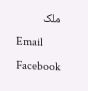ملک
Email
Facebook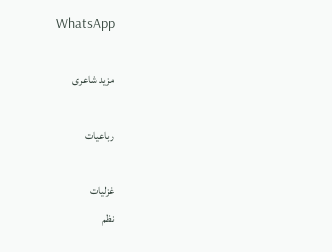WhatsApp

مزید شاعری

رباعیات

غزلیات
نظم